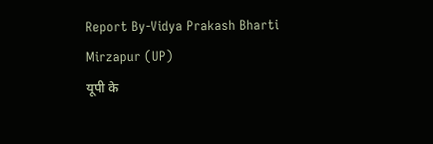Report By-Vidya Prakash Bharti Mirzapur (UP)
यूपी के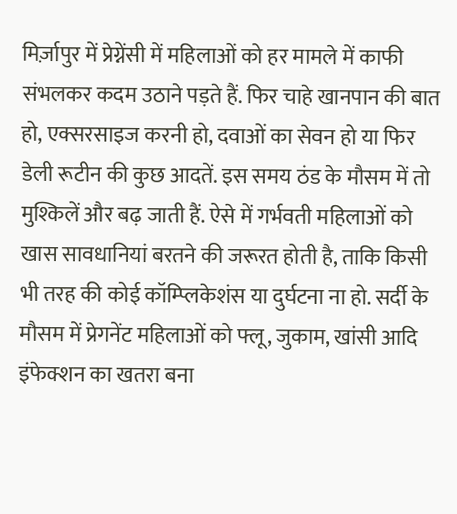मिर्ज़ापुर में प्रेग्नेंसी में महिलाओं को हर मामले में काफी संभलकर कदम उठाने पड़ते हैं. फिर चाहे खानपान की बात हो, एक्सरसाइज करनी हो, दवाओं का सेवन हो या फिर डेली रूटीन की कुछ आदतें. इस समय ठंड के मौसम में तो मुश्किलें और बढ़ जाती हैं. ऐसे में गर्भवती महिलाओं को खास सावधानियां बरतने की जरूरत होती है, ताकि किसी भी तरह की कोई कॉम्प्लिकेशंस या दुर्घटना ना हो. सर्दी के मौसम में प्रेगनेंट महिलाओं को फ्लू, जुकाम, खांसी आदि इंफेक्शन का खतरा बना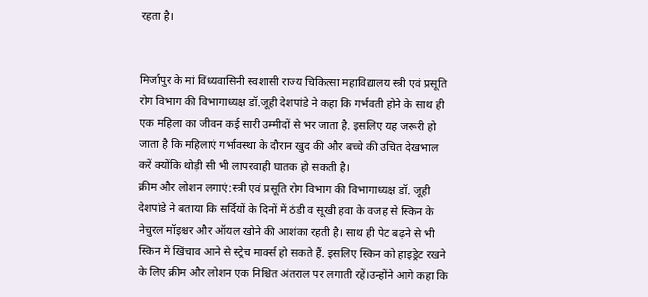रहता है।


मिर्जापुर के मां विंध्यवासिनी स्वशासी राज्य चिकित्सा महाविद्यालय स्त्री एवं प्रसूति रोग विभाग की विभागाध्यक्ष डॉ.जूही देशपांडे ने कहा कि गर्भवती होने के साथ ही एक महिला का जीवन कई सारी उम्मीदों से भर जाता है. इसलिए यह जरूरी हो जाता है कि महिलाएं गर्भावस्था के दौरान खुद की और बच्चे की उचित देखभाल करें क्योंकि थोड़ी सी भी लापरवाही घातक हो सकती है।
क्रीम और लोशन लगाएं:स्त्री एवं प्रसूति रोग विभाग की विभागाध्यक्ष डॉ. जूही देशपांडे ने बताया कि सर्दियों के दिनों में ठंडी व सूखी हवा के वजह से स्किन के नेचुरल मॉइश्चर और ऑयल खोने की आशंका रहती है। साथ ही पेट बढ़ने से भी स्किन में खिंचाव आने से स्ट्रेच मार्क्स हो सकते हैं. इसलिए स्किन को हाइड्रेट रखने के लिए क्रीम और लोशन एक निश्चित अंतराल पर लगाती रहें।उन्होंने आगे कहा कि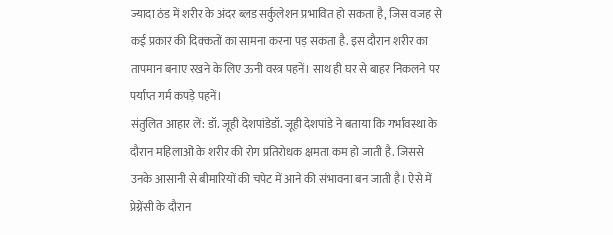ज्यादा ठंड में शरीर के अंदर ब्लड सर्कुलेशन प्रभावित हो सकता है, जिस वजह से कई प्रकार की दिक्कतों का सामना करना पड़ सकता है. इस दौरान शरीर का तापमान बनाए रखने के लिए ऊनी वस्त्र पहनें। साथ ही घर से बाहर निकलने पर पर्याप्त गर्म कपड़े पहनें।
संतुलित आहार लें: डॉ. जूही देशपांडेडॉ. जूही देशपांडे ने बताया कि गर्भावस्था के दौरान महिलाओं के शरीर की रोग प्रतिरोधक क्षमता कम हो जाती है. जिससे उनके आसानी से बीमारियों की चपेट में आने की संभावना बन जाती है। ऐसे में प्रेग्नेंसी के दौरान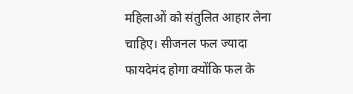महिलाओं को संतुलित आहार लेना चाहिए। सीजनल फल ज्यादा फायदेमंद होगा क्योंकि फल के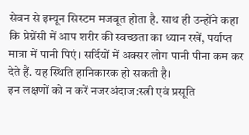सेवन से इम्यून सिस्टम मजबूत होता है. साथ ही उन्होंने कहा कि प्रेग्नेंसी में आप शरीर की स्वच्छता का ध्यान रखें, पर्याप्त मात्रा में पानी पिएं। सर्दियों में अक्सर लोग पानी पीना कम कर देते हैं. यह स्थिति हानिकारक हो सकती है।
इन लक्षणों को न करें नजरअंदाज:स्त्री एवं प्रसूति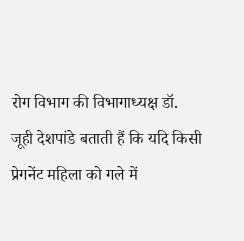रोग विभाग की विभागाध्यक्ष डॉ. जूही देशपांडे बताती हैं कि यदि किसी प्रेगनेंट महिला को गले में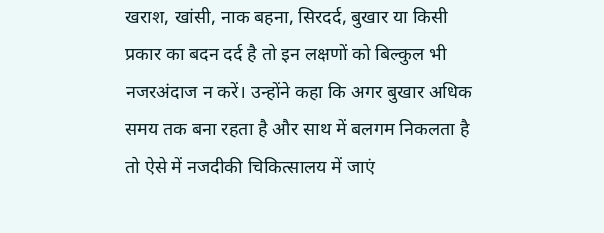खराश, खांसी, नाक बहना, सिरदर्द, बुखार या किसी प्रकार का बदन दर्द है तो इन लक्षणों को बिल्कुल भी नजरअंदाज न करें। उन्होंने कहा कि अगर बुखार अधिक समय तक बना रहता है और साथ में बलगम निकलता है तो ऐसे में नजदीकी चिकित्सालय में जाएं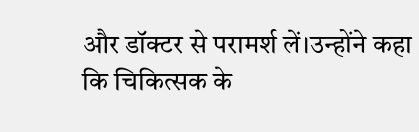और डॉक्टर से परामर्श लें।उन्होंने कहा कि चिकित्सक के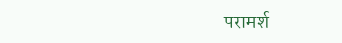परामर्श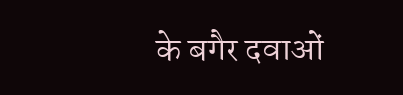के बगैर दवाओं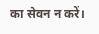का सेवन न करें।